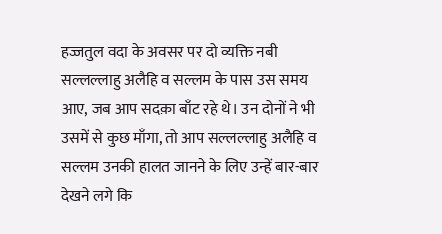हज्जतुल वदा के अवसर पर दो व्यक्ति नबी सल्लल्लाहु अलैहि व सल्लम के पास उस समय आए, जब आप सदक़ा बाँट रहे थे। उन दोनों ने भी उसमें से कुछ माँगा, तो आप सल्लल्लाहु अलैहि व सल्लम उनकी हालत जानने के लिए उन्हें बार-बार देखने लगे कि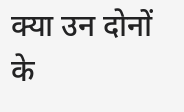क्या उन दोनों के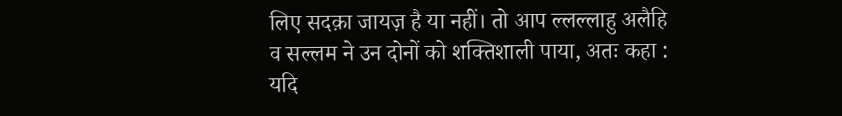लिए सदक़ा जायज़ है या नहीं। तो आप ल्लल्लाहु अलैहि व सल्लम ने उन दोनों को शक्तिशाली पाया, अतः कहा : यदि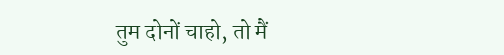तुम दोनों चाहो, तो मैं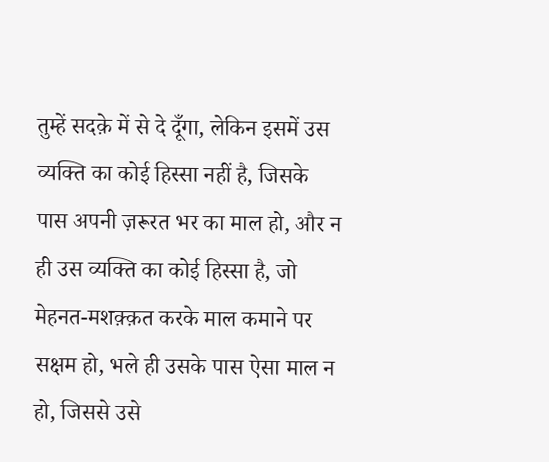तुम्हें सदक़े में से दे दूँगा, लेकिन इसमें उस व्यक्ति का कोई हिस्सा नहीं है, जिसके पास अपनी ज़रूरत भर का माल हो, और न ही उस व्यक्ति का कोई हिस्सा है, जो मेहनत-मशक़्क़त करके माल कमाने पर सक्षम हो, भले ही उसके पास ऐसा माल न हो, जिससे उसे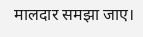मालदार समझा जाए।